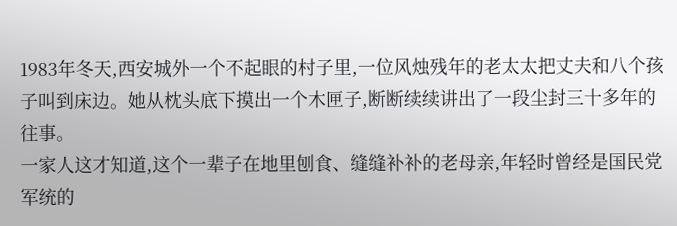1983年冬天,西安城外一个不起眼的村子里,一位风烛残年的老太太把丈夫和八个孩子叫到床边。她从枕头底下摸出一个木匣子,断断续续讲出了一段尘封三十多年的往事。
一家人这才知道,这个一辈子在地里刨食、缝缝补补的老母亲,年轻时曾经是国民党军统的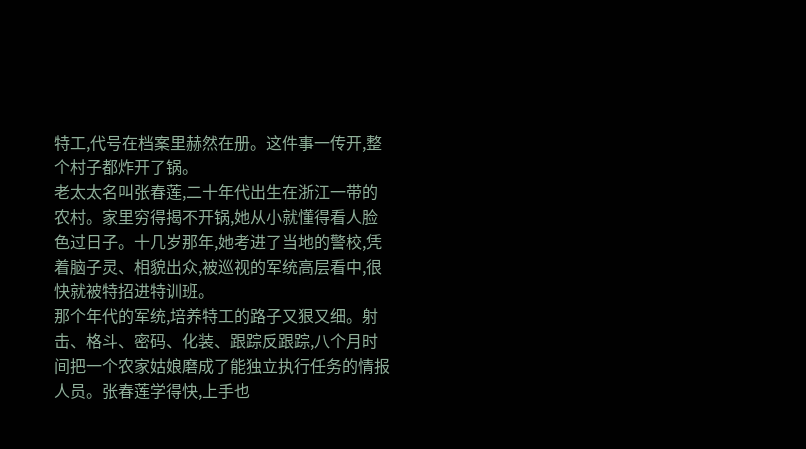特工,代号在档案里赫然在册。这件事一传开,整个村子都炸开了锅。
老太太名叫张春莲,二十年代出生在浙江一带的农村。家里穷得揭不开锅,她从小就懂得看人脸色过日子。十几岁那年,她考进了当地的警校,凭着脑子灵、相貌出众,被巡视的军统高层看中,很快就被特招进特训班。
那个年代的军统,培养特工的路子又狠又细。射击、格斗、密码、化装、跟踪反跟踪,八个月时间把一个农家姑娘磨成了能独立执行任务的情报人员。张春莲学得快,上手也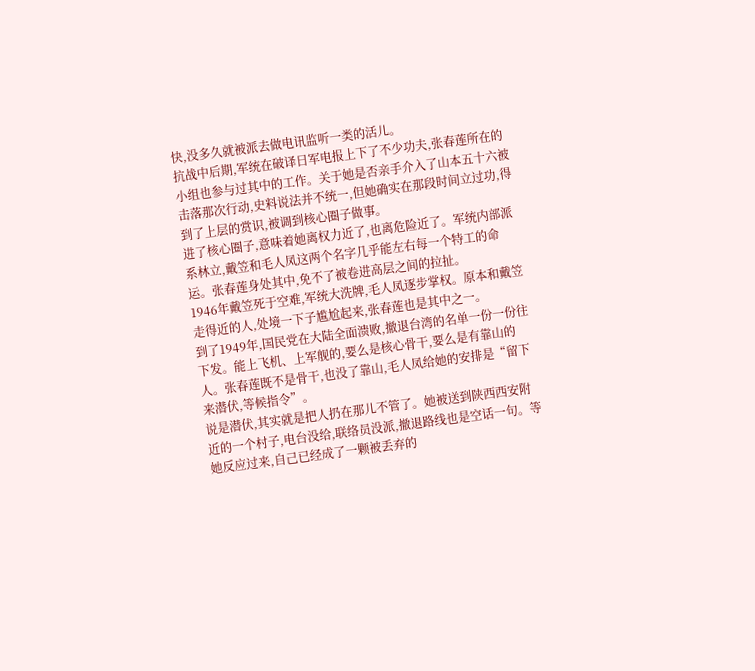快,没多久就被派去做电讯监听一类的活儿。
抗战中后期,军统在破译日军电报上下了不少功夫,张春莲所在的小组也参与过其中的工作。关于她是否亲手介入了山本五十六被击落那次行动,史料说法并不统一,但她确实在那段时间立过功,得到了上层的赏识,被调到核心圈子做事。
进了核心圈子,意味着她离权力近了,也离危险近了。军统内部派系林立,戴笠和毛人凤这两个名字几乎能左右每一个特工的命运。张春莲身处其中,免不了被卷进高层之间的拉扯。
1946年戴笠死于空难,军统大洗牌,毛人凤逐步掌权。原本和戴笠走得近的人,处境一下子尴尬起来,张春莲也是其中之一。
到了1949年,国民党在大陆全面溃败,撤退台湾的名单一份一份往下发。能上飞机、上军舰的,要么是核心骨干,要么是有靠山的人。张春莲既不是骨干,也没了靠山,毛人凤给她的安排是“留下来潜伏,等候指令”。
说是潜伏,其实就是把人扔在那儿不管了。她被送到陕西西安附近的一个村子,电台没给,联络员没派,撤退路线也是空话一句。等她反应过来,自己已经成了一颗被丢弃的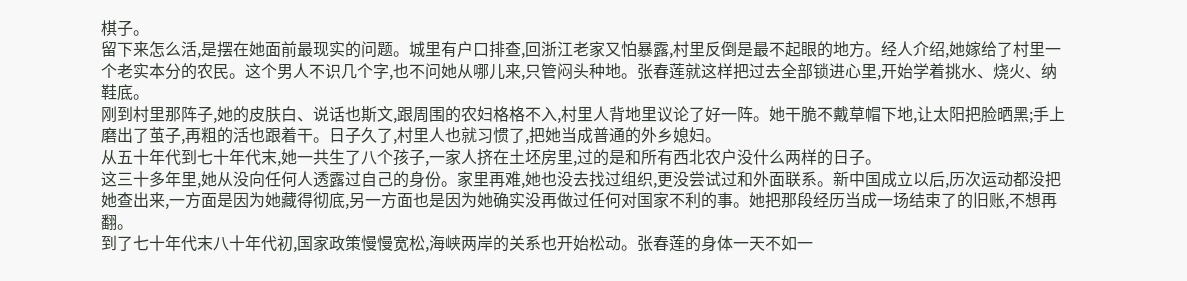棋子。
留下来怎么活,是摆在她面前最现实的问题。城里有户口排查,回浙江老家又怕暴露,村里反倒是最不起眼的地方。经人介绍,她嫁给了村里一个老实本分的农民。这个男人不识几个字,也不问她从哪儿来,只管闷头种地。张春莲就这样把过去全部锁进心里,开始学着挑水、烧火、纳鞋底。
刚到村里那阵子,她的皮肤白、说话也斯文,跟周围的农妇格格不入,村里人背地里议论了好一阵。她干脆不戴草帽下地,让太阳把脸晒黑;手上磨出了茧子,再粗的活也跟着干。日子久了,村里人也就习惯了,把她当成普通的外乡媳妇。
从五十年代到七十年代末,她一共生了八个孩子,一家人挤在土坯房里,过的是和所有西北农户没什么两样的日子。
这三十多年里,她从没向任何人透露过自己的身份。家里再难,她也没去找过组织,更没尝试过和外面联系。新中国成立以后,历次运动都没把她查出来,一方面是因为她藏得彻底,另一方面也是因为她确实没再做过任何对国家不利的事。她把那段经历当成一场结束了的旧账,不想再翻。
到了七十年代末八十年代初,国家政策慢慢宽松,海峡两岸的关系也开始松动。张春莲的身体一天不如一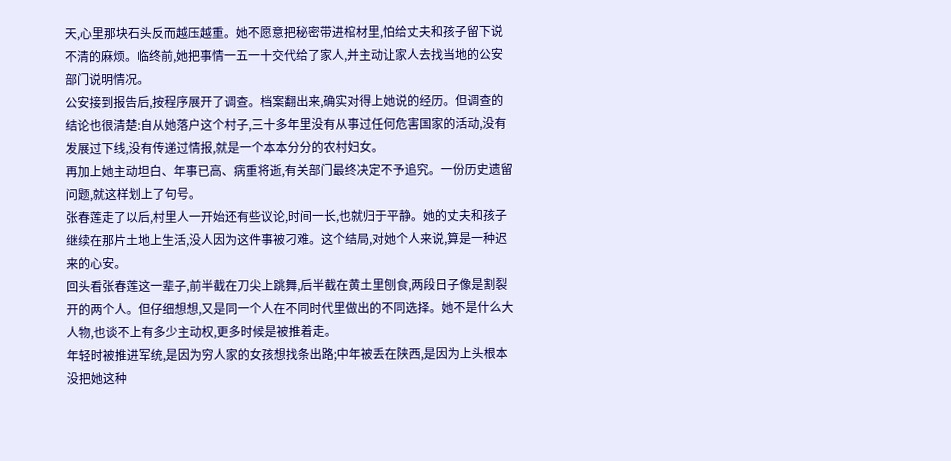天,心里那块石头反而越压越重。她不愿意把秘密带进棺材里,怕给丈夫和孩子留下说不清的麻烦。临终前,她把事情一五一十交代给了家人,并主动让家人去找当地的公安部门说明情况。
公安接到报告后,按程序展开了调查。档案翻出来,确实对得上她说的经历。但调查的结论也很清楚:自从她落户这个村子,三十多年里没有从事过任何危害国家的活动,没有发展过下线,没有传递过情报,就是一个本本分分的农村妇女。
再加上她主动坦白、年事已高、病重将逝,有关部门最终决定不予追究。一份历史遗留问题,就这样划上了句号。
张春莲走了以后,村里人一开始还有些议论,时间一长,也就归于平静。她的丈夫和孩子继续在那片土地上生活,没人因为这件事被刁难。这个结局,对她个人来说,算是一种迟来的心安。
回头看张春莲这一辈子,前半截在刀尖上跳舞,后半截在黄土里刨食,两段日子像是割裂开的两个人。但仔细想想,又是同一个人在不同时代里做出的不同选择。她不是什么大人物,也谈不上有多少主动权,更多时候是被推着走。
年轻时被推进军统,是因为穷人家的女孩想找条出路;中年被丢在陕西,是因为上头根本没把她这种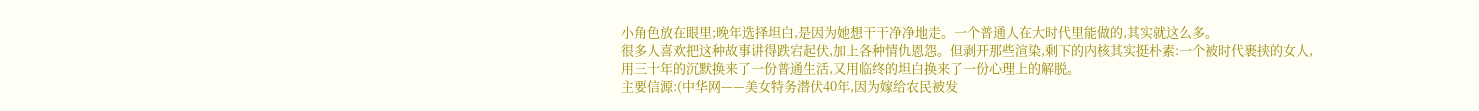小角色放在眼里;晚年选择坦白,是因为她想干干净净地走。一个普通人在大时代里能做的,其实就这么多。
很多人喜欢把这种故事讲得跌宕起伏,加上各种情仇恩怨。但剥开那些渲染,剩下的内核其实挺朴素:一个被时代裹挟的女人,用三十年的沉默换来了一份普通生活,又用临终的坦白换来了一份心理上的解脱。
主要信源:(中华网——美女特务潜伏40年,因为嫁给农民被发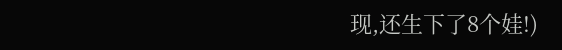现,还生下了8个娃!)